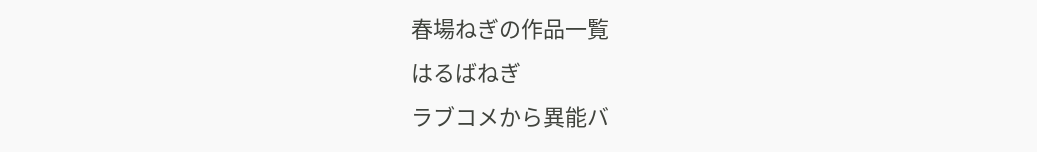春場ねぎの作品一覧
はるばねぎ
ラブコメから異能バ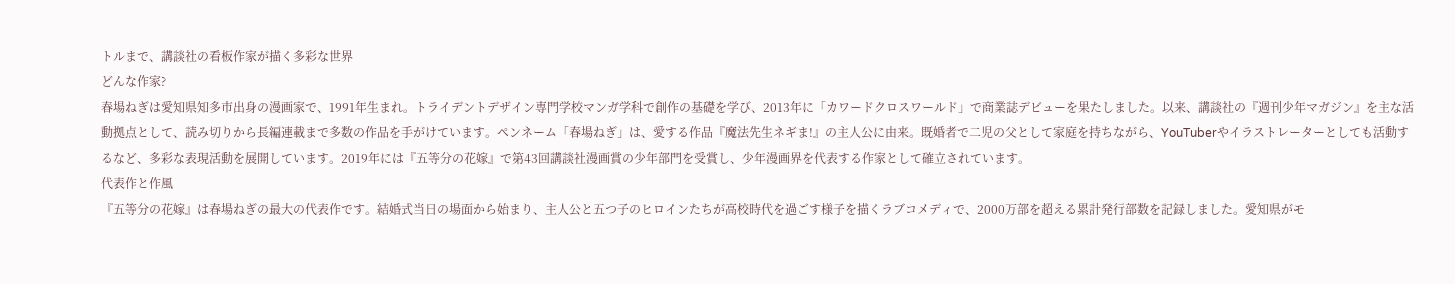トルまで、講談社の看板作家が描く多彩な世界
どんな作家?
春場ねぎは愛知県知多市出身の漫画家で、1991年生まれ。トライデントデザイン専門学校マンガ学科で創作の基礎を学び、2013年に「カワードクロスワールド」で商業誌デビューを果たしました。以来、講談社の『週刊少年マガジン』を主な活動拠点として、読み切りから長編連載まで多数の作品を手がけています。ペンネーム「春場ねぎ」は、愛する作品『魔法先生ネギま!』の主人公に由来。既婚者で二児の父として家庭を持ちながら、YouTuberやイラストレーターとしても活動するなど、多彩な表現活動を展開しています。2019年には『五等分の花嫁』で第43回講談社漫画賞の少年部門を受賞し、少年漫画界を代表する作家として確立されています。
代表作と作風
『五等分の花嫁』は春場ねぎの最大の代表作です。結婚式当日の場面から始まり、主人公と五つ子のヒロインたちが高校時代を過ごす様子を描くラブコメディで、2000万部を超える累計発行部数を記録しました。愛知県がモ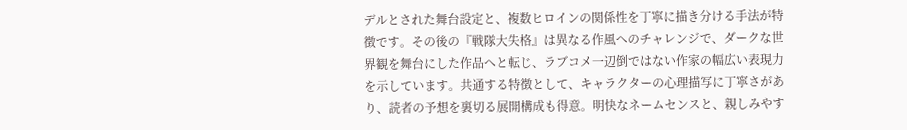デルとされた舞台設定と、複数ヒロインの関係性を丁寧に描き分ける手法が特徴です。その後の『戦隊大失格』は異なる作風へのチャレンジで、ダークな世界観を舞台にした作品へと転じ、ラブコメ一辺倒ではない作家の幅広い表現力を示しています。共通する特徴として、キャラクターの心理描写に丁寧さがあり、読者の予想を裏切る展開構成も得意。明快なネームセンスと、親しみやす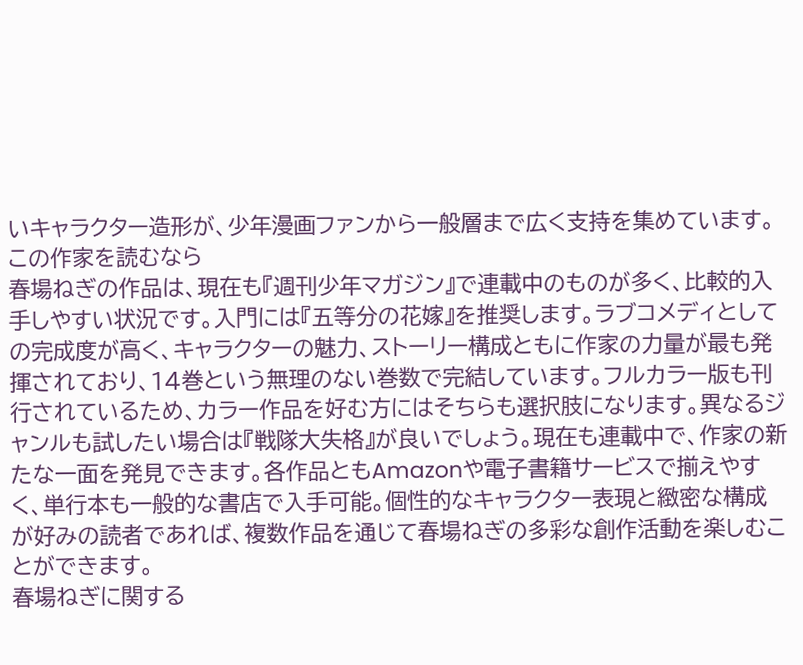いキャラクター造形が、少年漫画ファンから一般層まで広く支持を集めています。
この作家を読むなら
春場ねぎの作品は、現在も『週刊少年マガジン』で連載中のものが多く、比較的入手しやすい状況です。入門には『五等分の花嫁』を推奨します。ラブコメディとしての完成度が高く、キャラクターの魅力、ストーリー構成ともに作家の力量が最も発揮されており、14巻という無理のない巻数で完結しています。フルカラー版も刊行されているため、カラー作品を好む方にはそちらも選択肢になります。異なるジャンルも試したい場合は『戦隊大失格』が良いでしょう。現在も連載中で、作家の新たな一面を発見できます。各作品ともAmazonや電子書籍サービスで揃えやすく、単行本も一般的な書店で入手可能。個性的なキャラクター表現と緻密な構成が好みの読者であれば、複数作品を通じて春場ねぎの多彩な創作活動を楽しむことができます。
春場ねぎに関する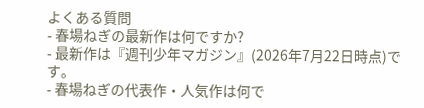よくある質問
- 春場ねぎの最新作は何ですか?
- 最新作は『週刊少年マガジン』(2026年7月22日時点)です。
- 春場ねぎの代表作・人気作は何で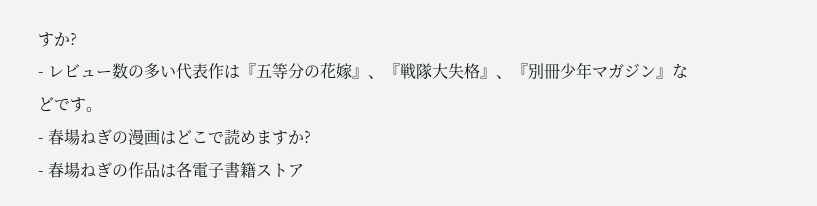すか?
- レビュー数の多い代表作は『五等分の花嫁』、『戦隊大失格』、『別冊少年マガジン』などです。
- 春場ねぎの漫画はどこで読めますか?
- 春場ねぎの作品は各電子書籍ストア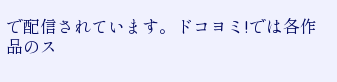で配信されています。ドコヨミ!では各作品のス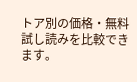トア別の価格・無料試し読みを比較できます。